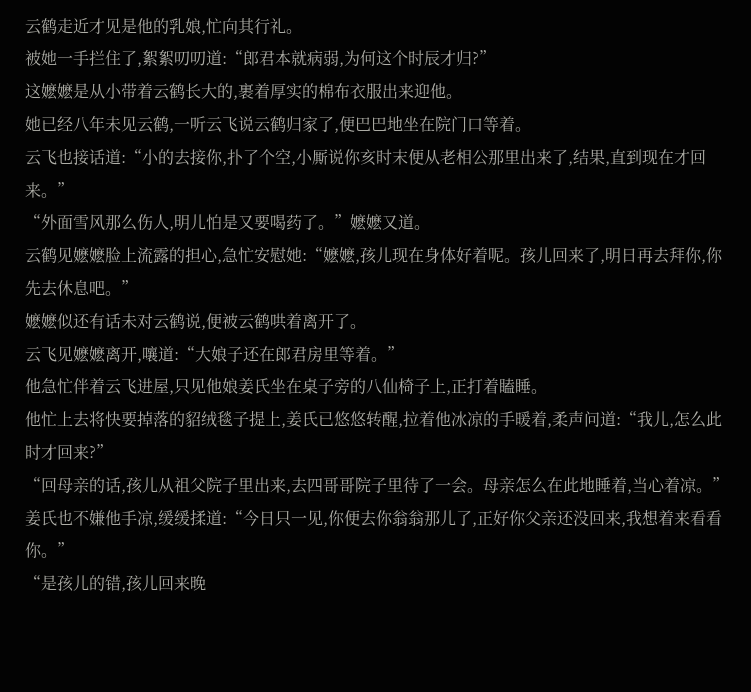云鹤走近才见是他的乳娘,忙向其行礼。
被她一手拦住了,絮絮叨叨道:“郎君本就病弱,为何这个时辰才归?”
这嬷嬷是从小带着云鹤长大的,裹着厚实的棉布衣服出来迎他。
她已经八年未见云鹤,一听云飞说云鹤归家了,便巴巴地坐在院门口等着。
云飞也接话道:“小的去接你,扑了个空,小厮说你亥时末便从老相公那里出来了,结果,直到现在才回来。”
“外面雪风那么伤人,明儿怕是又要喝药了。”嬷嬷又道。
云鹤见嬷嬷脸上流露的担心,急忙安慰她:“嬷嬷,孩儿现在身体好着呢。孩儿回来了,明日再去拜你,你先去休息吧。”
嬷嬷似还有话未对云鹤说,便被云鹤哄着离开了。
云飞见嬷嬷离开,嚷道:“大娘子还在郎君房里等着。”
他急忙伴着云飞进屋,只见他娘姜氏坐在桌子旁的八仙椅子上,正打着瞌睡。
他忙上去将快要掉落的貂绒毯子提上,姜氏已悠悠转醒,拉着他冰凉的手暖着,柔声问道:“我儿,怎么此时才回来?”
“回母亲的话,孩儿从祖父院子里出来,去四哥哥院子里待了一会。母亲怎么在此地睡着,当心着凉。”
姜氏也不嫌他手凉,缓缓揉道:“今日只一见,你便去你翁翁那儿了,正好你父亲还没回来,我想着来看看你。”
“是孩儿的错,孩儿回来晚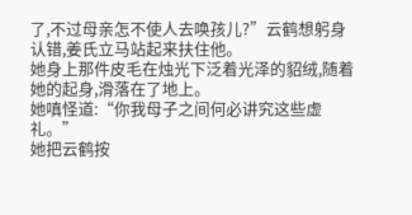了,不过母亲怎不使人去唤孩儿?”云鹤想躬身认错,姜氏立马站起来扶住他。
她身上那件皮毛在烛光下泛着光泽的貂绒,随着她的起身,滑落在了地上。
她嗔怪道:“你我母子之间何必讲究这些虚礼。”
她把云鹤按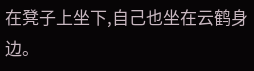在凳子上坐下,自己也坐在云鹤身边。